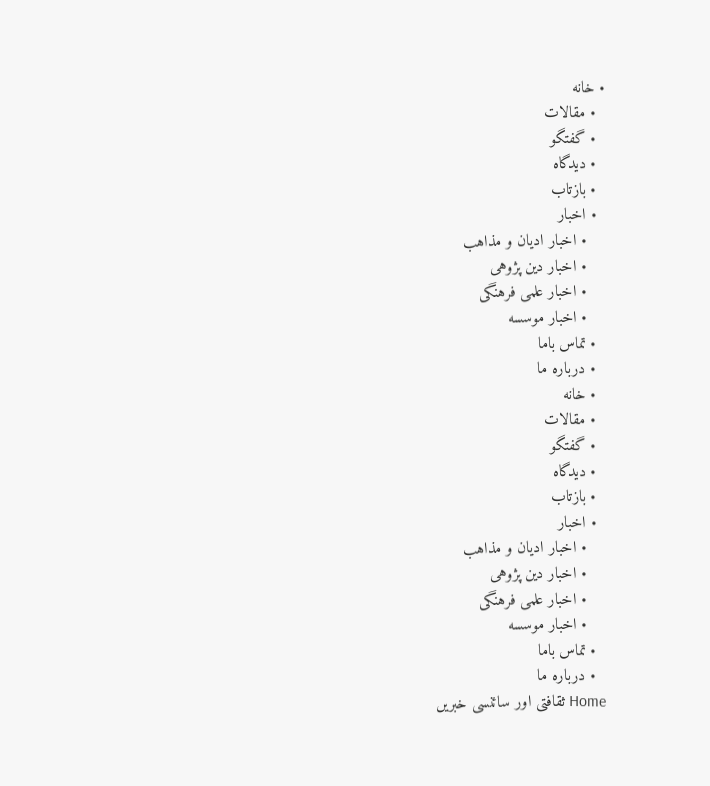• خانه
  • مقالات
  • گفتگو
  • دیدگاه
  • بازتاب
  • اخبار
    • اخبار ادیان و مذاهب
    • اخبار دین پژوهی
    • اخبار علمی فرهنگی
    • اخبار موسسه
  • تماس باما
  • درباره ما
  • خانه
  • مقالات
  • گفتگو
  • دیدگاه
  • بازتاب
  • اخبار
    • اخبار ادیان و مذاهب
    • اخبار دین پژوهی
    • اخبار علمی فرهنگی
    • اخبار موسسه
  • تماس باما
  • درباره ما
Home ثقافتی اور سائنسی خبریں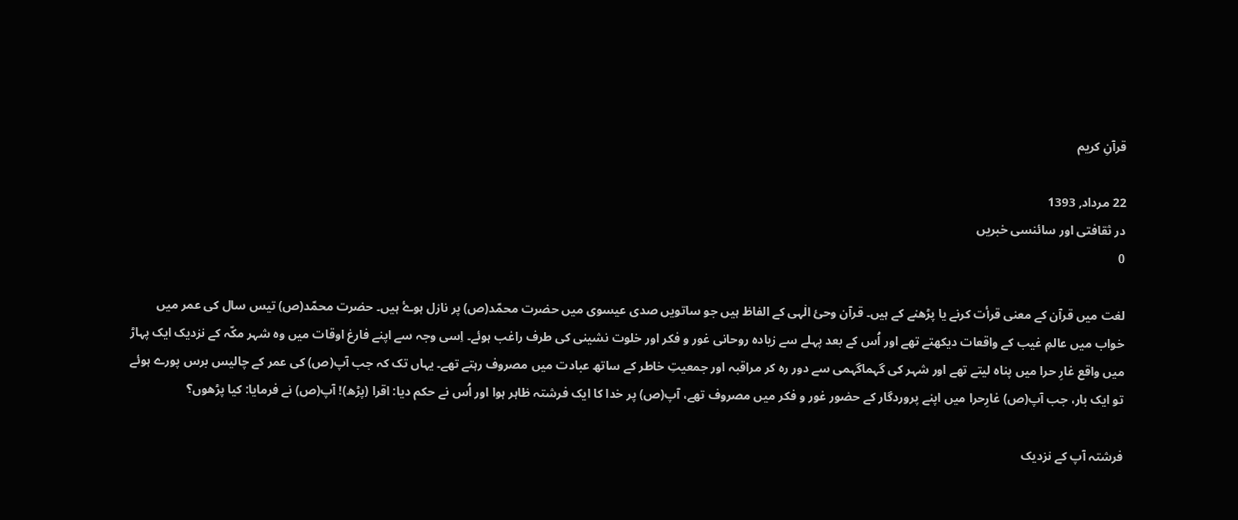قرآنِ کریم

22 مرداد, 1393
در ثقافتی اور سائنسی خبریں
0

لغت میں قرآن کے معنی قرأت کرنے یا پڑھنے کے ہیں۔ قرآن وحیٔ الٰہی کے الفاظ ہیں جو ساتویں صدی عیسوی میں حضرت محمّد(ص) پر نازل ہوۓ ہیں۔ حضرت محمّد(ص) تیس سال کی عمر میں خواب میں عالمِ غیب کے واقعات دیکھتے تھے اور اُس کے بعد پہلے سے زیادہ روحانی غور و فکر اور خلوت نشینی کی طرف راغب ہوئے۔ اِسی وجہ سے اپنے فارغ اوقات میں وہ شہر مکّہ کے نزدیک ایک پہاڑ میں واقع غارِ حرا میں پناہ لیتے تھے اور شہر کی گہماگہمی سے دور رہ کر مراقبہ اور جمعیتِ خاطر کے ساتھ عبادت میں مصروف رہتے تھے۔ یہاں تک کہ جب آپ(ص) کی عمر کے چالیس برس پورے ہوئے تو ایک بار، جب آپ(ص) غارِحرا میں اپنے پروردگار کے حضور غور و فکر میں مصروف تھے، آپ(ص) پر خدا کا ایک فرشتہ ظاہر ہوا اور اُس نے حکم دیا: اقرا (پڑھ)! آپ(ص) نے فرمایا: کیا پڑھوں؟

فرشتہ آپ کے نزدیک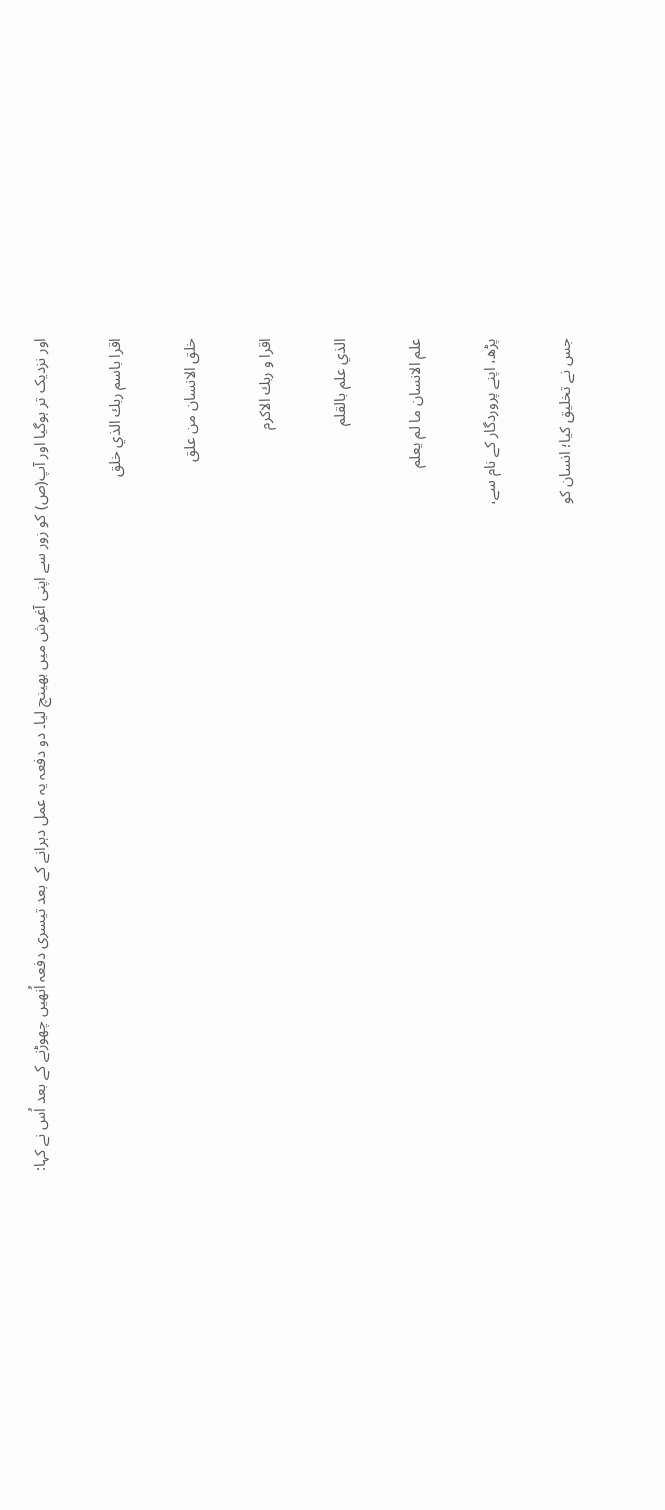اور نزدیک تر ہوگیا اور آپ(ص) کو زور سے اپنی آغوش میں بھینچ لیا۔ دو دفعہ یہ عمل دہرانے کے بعد تیسری دفعہ اُنھیں چھوڑنے کے بعد اُس نے کہا:

اقرا باسم ربك الذي خلق

خلق الانسان من علق

اقرا و ربك الاكرم

الذي علم بالقلم

علم الانسان ما لم يعلم

پڑھ، اپنے پروردگار کے نام سے،

جس نے تخلیق کیا؛ انسان کو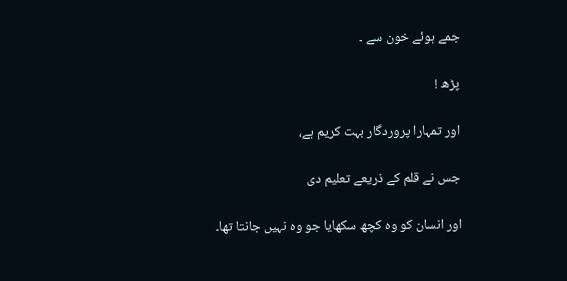جمے ہوئے خون سے ۔

پڑھ !

اور تمہارا پروردگار بہت کریم ہے،

جس نے قلم کے ذریعے تعلیم دی

اور انسان کو وہ کچھ سکھایا جو وہ نہیں جانتا تھا۔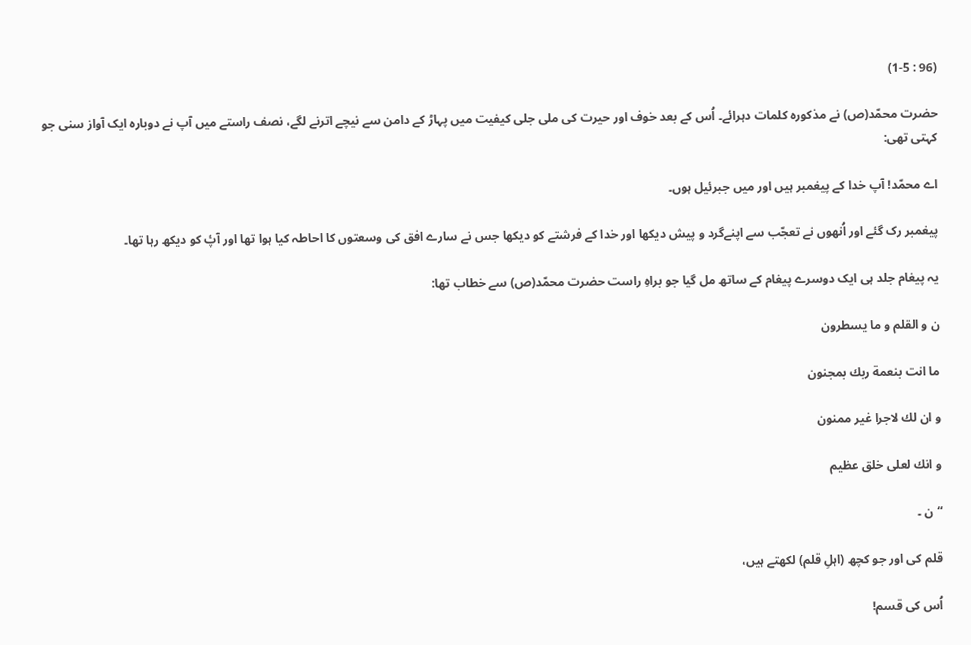(96 : 1-5)

حضرت محمّد(ص) نے مذکورہ کلمات دہرائے۔ اُس کے بعد خوف اور حیرت کی ملی جلی کیفیت میں پہاڑ کے دامن سے نیچے اترنے لگے، نصف راستے میں آپ نے دوبارہ ایک آواز سنی جو کہتی تھی:

اے محمّد! آپ خدا کے پیغمبر ہیں اور میں جبرئیل ہوں۔

پیغمبر رک گئے اور اُنھوں نے تعجّب سے اپنےگرد و پیش دیکھا اور خدا کے فرشتے کو دیکھا جس نے سارے افق کی وسعتوں کا احاطہ کیا ہوا تھا اور آپٔ کو دیکھ رہا تھا۔

یہ پیغام جلد ہی ایک دوسرے پیغام کے ساتھ مل گیا جو براہِ راست حضرت محمّد(ص) سے خطاب تھا:

ن و القلم و ما يسطرون

ما انت بنعمة ربك بمجنون

و ان لك لاجرا غير ممنون

و انك لعلى خلق عظيم

“ن ۔

قلم کی اور جو کچھ (اہلِ قلم) لکھتے ہیں،

اُس کی قسم!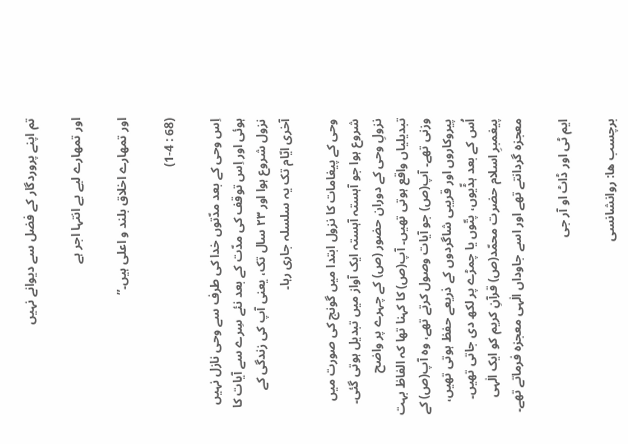تم اپنے پروردگار کے فضل سے دیوانے نہیں

اور تمھارے لیے بے انتہا اجر ہے

اور تمھارے اخلاق بلند و اعلی ہیں۔”

(68 : 1-4)

اِس وحی کے بعد مدّتوں خدا کی طرف سے وحی نازل نہیں ہوئی اور اِس توقف کی مدّت کے بعد نئے سِرے سے آیات کا نزول شروع ہوا اور ۲۳ سال تک، یعنی آپ کی زندگی کے آخری ایّام تک یہ سلسلہ جاری رہا۔

وحی کے پیغامات کا نزول ابتدا میں گونج کی صورت میں شروع ہوا جو آہستہ آہستہ ایک آواز میں تبدیل ہوتی گئی۔ نزولِ وحی کے دوران حضور (ص) کے چہرے پر واضح تبدیلیاں واقع ہوتی تھیں۔ آپ(ص) کا کہنا تھا کہ الفاظ بہت وزنی تھے۔ آپ(ص) جو آیات وصول کرتے تھے، وہ آپ(ص) کے پیروکاروں اور قریبی شاگردوں کے ذریعے حفظ ہوتی تھیں، اُس کے بعد ہڈّیوں، پتّوں یا چمڑے پر لکھ دی جاتی تھیں۔ پیغمبرِ اسلام حضرت محمّد(ص) قرآنِ کریم کو ایک الٰہی معجزہ گردانتے تھے اور اسے جاوداں الٰہی معجزہ فرماتے تھے۔

ایم ٹی اور ڈاٹ او آر جی

برچسب ها: روانشانسی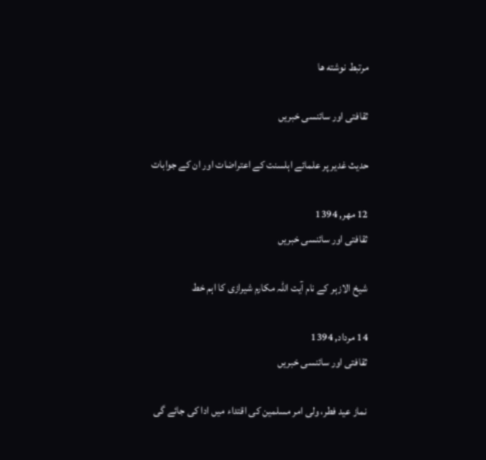مرتبط نوشته ها

ثقافتی اور سائنسی خبریں

حدیث غدیر پر علمائے اہلسنت کے اعتراضات اور ان کے جوابات

12 مهر, 1394
ثقافتی اور سائنسی خبریں

شیخ الازہر کے نام آیت اللہ مکارم شیرازی کا اہم خط

14 مرداد, 1394
ثقافتی اور سائنسی خبریں

نماز عید فطر، ولی امر مسلمین کی اقتداء میں ادا کی جائے گی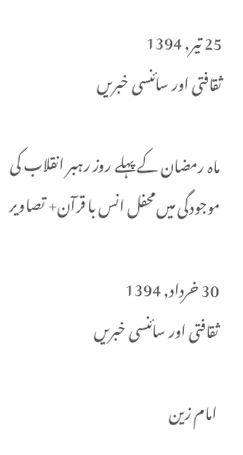25 تیر, 1394
ثقافتی اور سائنسی خبریں

ماہ رمضان کے پہلے روز رہبر انقلاب کی موجودگی میں محفل انس با قرآن+ تصاویر

30 خرداد, 1394
ثقافتی اور سائنسی خبریں

امام زین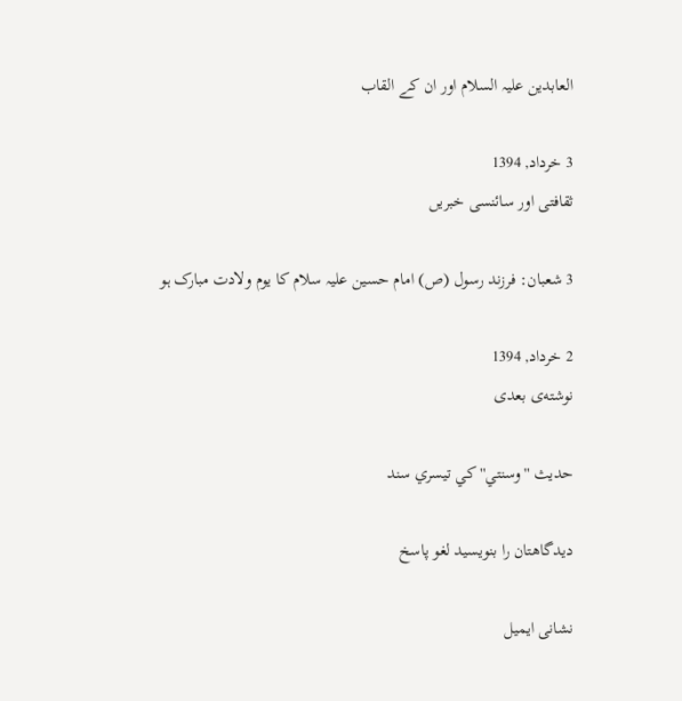العابدین علیہ السلام اور ان کے القاب

3 خرداد, 1394
ثقافتی اور سائنسی خبریں

3 شعبان: فرزند رسول (ص) امام حسین علیہ سلام کا یوم ولادت مبارک ہو

2 خرداد, 1394
نوشته‌ی بعدی

حديث ''وسنتي'' کي تيسري سند

دیدگاهتان را بنویسید لغو پاسخ

نشانی ایمیل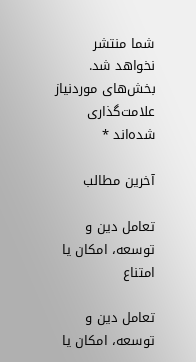شما منتشر نخواهد شد. بخش‌های موردنیاز علامت‌گذاری شده‌اند *

آخرین مطالب

تعامل دین و توسعه، امکان یا امتناع

تعامل دین و توسعه، امکان یا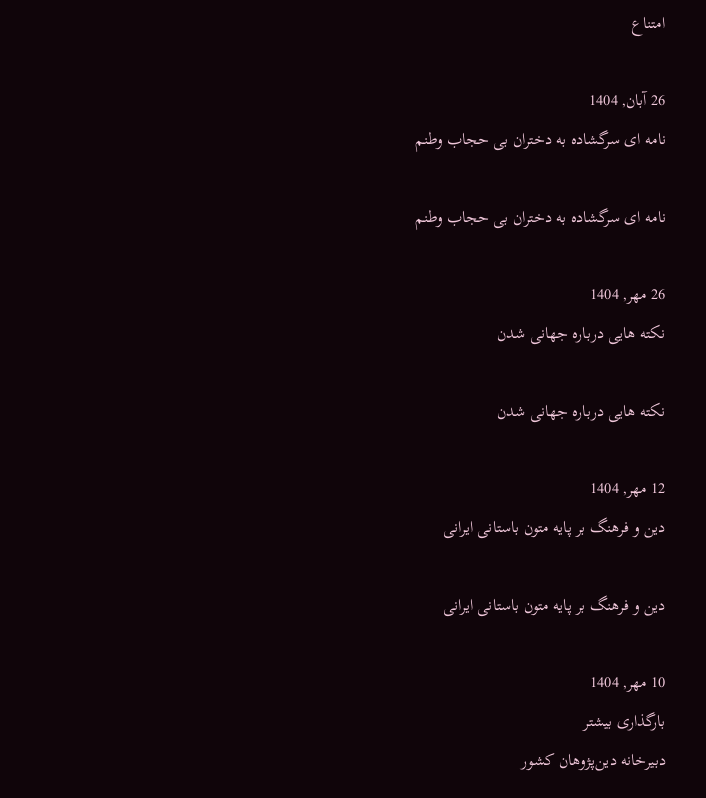امتناع

26 آبان, 1404
نامه ای سرگشاده به دختران بی حجاب وطنم

نامه ای سرگشاده به دختران بی حجاب وطنم

26 مهر, 1404
نكته هايى درباره جهانى شدن

نكته هايى درباره جهانى شدن

12 مهر, 1404
دين و فرهنگ بر پايه متون باستانى ايرانى

دين و فرهنگ بر پايه متون باستانى ايرانى

10 مهر, 1404
بارگذاری بیشتر
دبيرخانه دين‌پژوهان كشور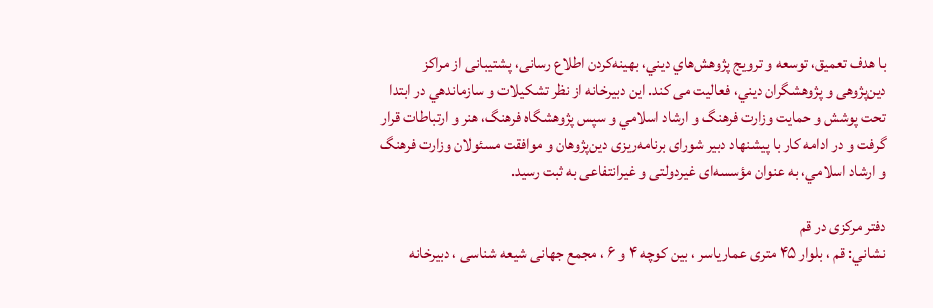با هدف تعميق، توسعه و ترويج پژوهش‌هاي ديني، بهينه‌كردن اطلاع رسانى، پشتيبانى از مراكز دين‌پژوهى و پژوهشگران ديني، فعاليت می کند. اين دبيرخانه از نظر تشكيلات و سازماندهي در ابتدا تحت پوشش و حمايت وزارت فرهنگ و ارشاد اسلامي و سپس پژوهشگاه فرهنگ، هنر و ارتباطات قرار گرفت و در ادامه کار با پيشنهاد دبير شورای برنامه‌ريزی دين‌پژوهان و موافقت مسئولان وزارت فرهنگ و ارشاد اسلامي، به عنوان مؤسسه‌ای غيردولتی و غيرانتفاعی به ثبت رسيد.

دفتر مركزى در قم
نشاني: قم ، بلوار ۴۵ متری عماریاسر ، بین کوچه ۴ و ۶ ، مجمع جهانی شیعه شناسی ، دبيرخانه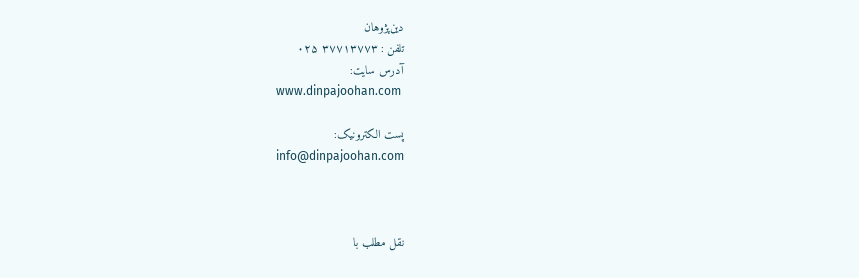دين‌پژوهان
تلفن : ۳۷۷۱۳۷۷۳ ۰۲۵
آدرس سایت:
www.dinpajoohan.com

پست الکترونيک:
info@dinpajoohan.com



نقل مطلب با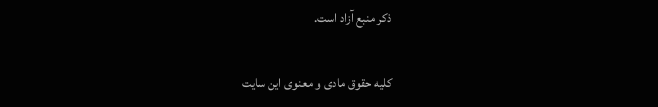ذکر منبع آزاد است.

کلیه حقوق مادی و معنوی این سایت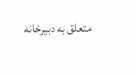متعلق به دبیرخانه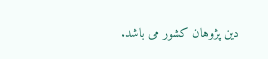دین پژوهان کشور می باشد.